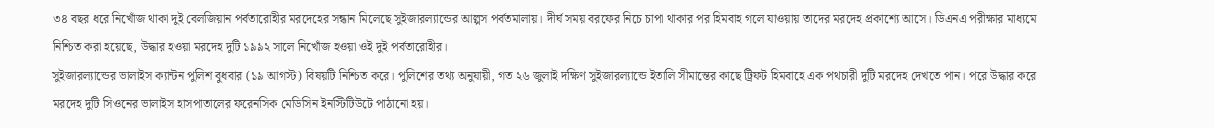৩৪ বছর ধরে নিখোঁজ থাকা দুই বেলজিয়ান পর্বতারোহীর মরদেহের সন্ধান মিলেছে সুইজারল্যান্ডের আল্পস পর্বতমালায়। দীর্ঘ সময় বরফের নিচে চাপা থাকার পর হিমবাহ গলে যাওয়ায় তাদের মরদেহ প্রকাশ্যে আসে। ডিএনএ পরীক্ষার মাধ্যমে নিশ্চিত করা হয়েছে, উদ্ধার হওয়া মরদেহ দুটি ১৯৯২ সালে নিখোঁজ হওয়া ওই দুই পর্বতারোহীর।
সুইজারল্যান্ডের ভালাইস ক্যান্টন পুলিশ বুধবার (১৯ আগস্ট) বিষয়টি নিশ্চিত করে। পুলিশের তথ্য অনুযায়ী, গত ২৬ জুলাই দক্ষিণ সুইজারল্যান্ডে ইতালি সীমান্তের কাছে ট্রিফট হিমবাহে এক পথচারী দুটি মরদেহ দেখতে পান। পরে উদ্ধার করে মরদেহ দুটি সিওনের ভালাইস হাসপাতালের ফরেনসিক মেডিসিন ইনস্টিটিউটে পাঠানো হয়।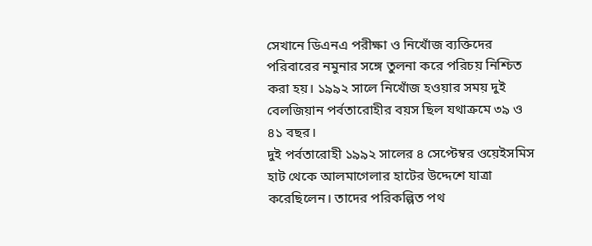সেখানে ডিএনএ পরীক্ষা ও নিখোঁজ ব্যক্তিদের পরিবারের নমুনার সঙ্গে তুলনা করে পরিচয় নিশ্চিত করা হয়। ১৯৯২ সালে নিখোঁজ হওয়ার সময় দুই বেলজিয়ান পর্বতারোহীর বয়স ছিল যথাক্রমে ৩৯ ও ৪১ বছর।
দুই পর্বতারোহী ১৯৯২ সালের ৪ সেপ্টেম্বর ওয়েইসমিস হাট থেকে আলমাগেলার হাটের উদ্দেশে যাত্রা করেছিলেন। তাদের পরিকল্পিত পথ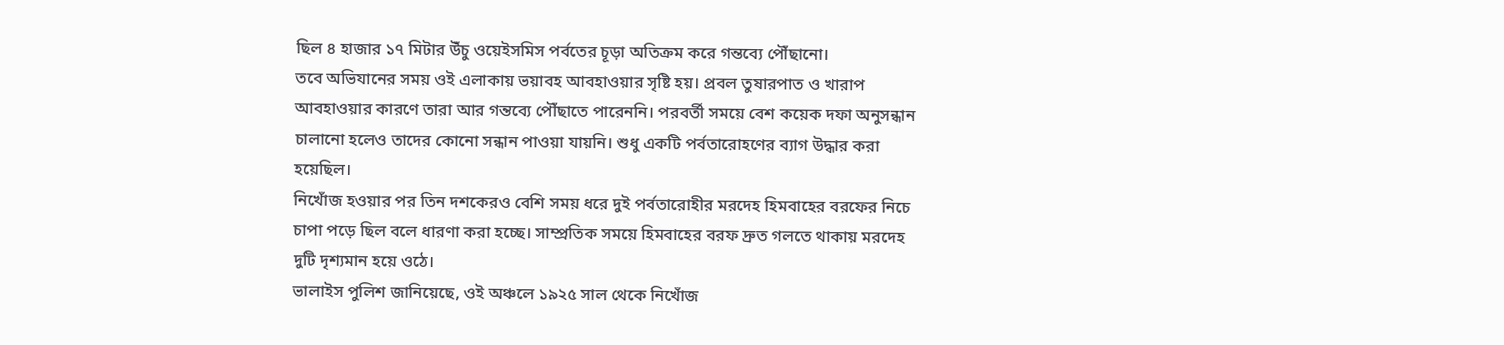ছিল ৪ হাজার ১৭ মিটার উঁচু ওয়েইসমিস পর্বতের চূড়া অতিক্রম করে গন্তব্যে পৌঁছানো।
তবে অভিযানের সময় ওই এলাকায় ভয়াবহ আবহাওয়ার সৃষ্টি হয়। প্রবল তুষারপাত ও খারাপ আবহাওয়ার কারণে তারা আর গন্তব্যে পৌঁছাতে পারেননি। পরবর্তী সময়ে বেশ কয়েক দফা অনুসন্ধান চালানো হলেও তাদের কোনো সন্ধান পাওয়া যায়নি। শুধু একটি পর্বতারোহণের ব্যাগ উদ্ধার করা হয়েছিল।
নিখোঁজ হওয়ার পর তিন দশকেরও বেশি সময় ধরে দুই পর্বতারোহীর মরদেহ হিমবাহের বরফের নিচে চাপা পড়ে ছিল বলে ধারণা করা হচ্ছে। সাম্প্রতিক সময়ে হিমবাহের বরফ দ্রুত গলতে থাকায় মরদেহ দুটি দৃশ্যমান হয়ে ওঠে।
ভালাইস পুলিশ জানিয়েছে, ওই অঞ্চলে ১৯২৫ সাল থেকে নিখোঁজ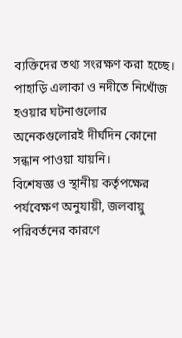ব্যক্তিদের তথ্য সংরক্ষণ করা হচ্ছে। পাহাড়ি এলাকা ও নদীতে নিখোঁজ হওয়ার ঘটনাগুলোর অনেকগুলোরই দীর্ঘদিন কোনো সন্ধান পাওয়া যায়নি।
বিশেষজ্ঞ ও স্থানীয় কর্তৃপক্ষের পর্যবেক্ষণ অনুযায়ী, জলবায়ু পরিবর্তনের কারণে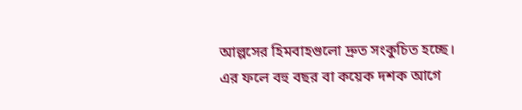আল্পসের হিমবাহগুলো দ্রুত সংকুচিত হচ্ছে। এর ফলে বহু বছর বা কয়েক দশক আগে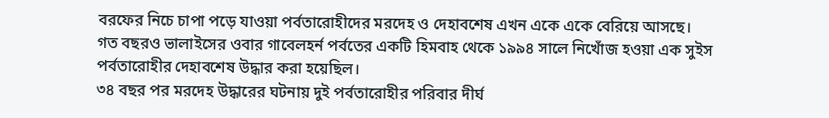বরফের নিচে চাপা পড়ে যাওয়া পর্বতারোহীদের মরদেহ ও দেহাবশেষ এখন একে একে বেরিয়ে আসছে।
গত বছরও ভালাইসের ওবার গাবেলহর্ন পর্বতের একটি হিমবাহ থেকে ১৯৯৪ সালে নিখোঁজ হওয়া এক সুইস পর্বতারোহীর দেহাবশেষ উদ্ধার করা হয়েছিল।
৩৪ বছর পর মরদেহ উদ্ধারের ঘটনায় দুই পর্বতারোহীর পরিবার দীর্ঘ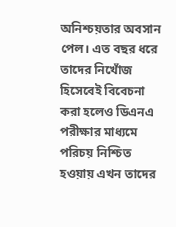অনিশ্চয়তার অবসান পেল। এত বছর ধরে তাদের নিখোঁজ হিসেবেই বিবেচনা করা হলেও ডিএনএ পরীক্ষার মাধ্যমে পরিচয় নিশ্চিত হওয়ায় এখন তাদের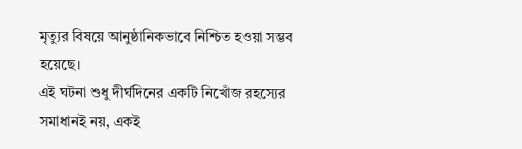মৃত্যুর বিষয়ে আনুষ্ঠানিকভাবে নিশ্চিত হওয়া সম্ভব হয়েছে।
এই ঘটনা শুধু দীর্ঘদিনের একটি নিখোঁজ রহস্যের সমাধানই নয়, একই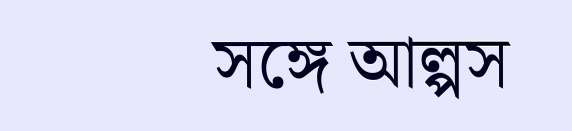সঙ্গে আল্পস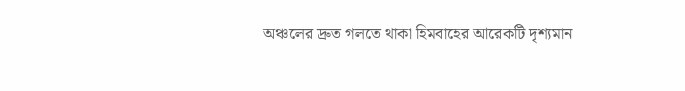অঞ্চলের দ্রুত গলতে থাকা হিমবাহের আরেকটি দৃশ্যমান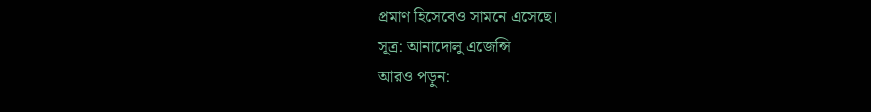প্রমাণ হিসেবেও সামনে এসেছে।
সূত্র: আনাদোলু এজেন্সি
আরও পড়ুন: